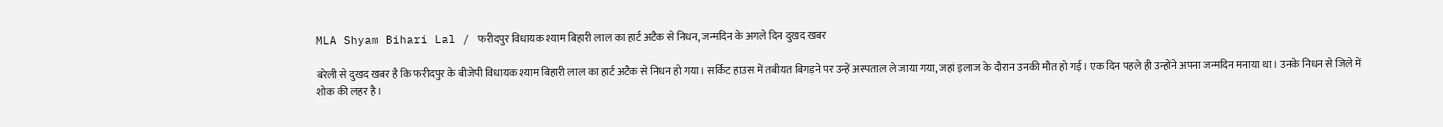MLA Shyam Bihari Lal / फरीदपुर विधायक श्याम बिहारी लाल का हार्ट अटैक से निधन, जन्मदिन के अगले दिन दुखद खबर

बरेली से दुखद खबर है कि फरीदपुर के बीजेपी विधायक श्याम बिहारी लाल का हार्ट अटैक से निधन हो गया। सर्किट हाउस में तबीयत बिगड़ने पर उन्हें अस्पताल ले जाया गया, जहां इलाज के दौरान उनकी मौत हो गई। एक दिन पहले ही उन्होंने अपना जन्मदिन मनाया था। उनके निधन से जिले में शोक की लहर है।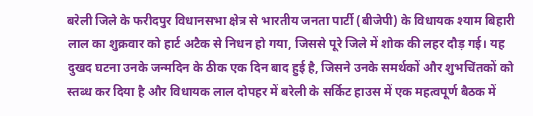बरेली जिले के फरीदपुर विधानसभा क्षेत्र से भारतीय जनता पार्टी (बीजेपी) के विधायक श्याम बिहारी लाल का शुक्रवार को हार्ट अटैक से निधन हो गया, जिससे पूरे जिले में शोक की लहर दौड़ गई। यह दुखद घटना उनके जन्मदिन के ठीक एक दिन बाद हुई है, जिसने उनके समर्थकों और शुभचिंतकों को स्तब्ध कर दिया है और विधायक लाल दोपहर में बरेली के सर्किट हाउस में एक महत्वपूर्ण बैठक में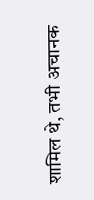शामिल थे, तभी अचानक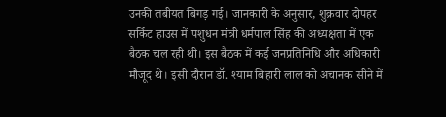उनकी तबीयत बिगड़ गई। जानकारी के अनुसार, शुक्रवार दोपहर सर्किट हाउस में पशुधन मंत्री धर्मपाल सिंह की अध्यक्षता में एक बैठक चल रही थी। इस बैठक में कई जनप्रतिनिधि और अधिकारी मौजूद थे। इसी दौरान डॉ. श्याम बिहारी लाल को अचानक सीने में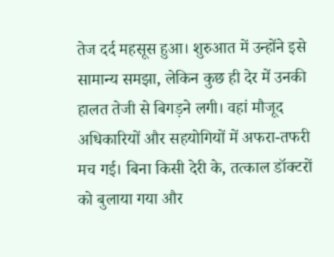तेज दर्द महसूस हुआ। शुरुआत में उन्होंने इसे सामान्य समझा, लेकिन कुछ ही देर में उनकी हालत तेजी से बिगड़ने लगी। वहां मौजूद अधिकारियों और सहयोगियों में अफरा-तफरी मच गई। बिना किसी देरी के, तत्काल डॉक्टरों को बुलाया गया और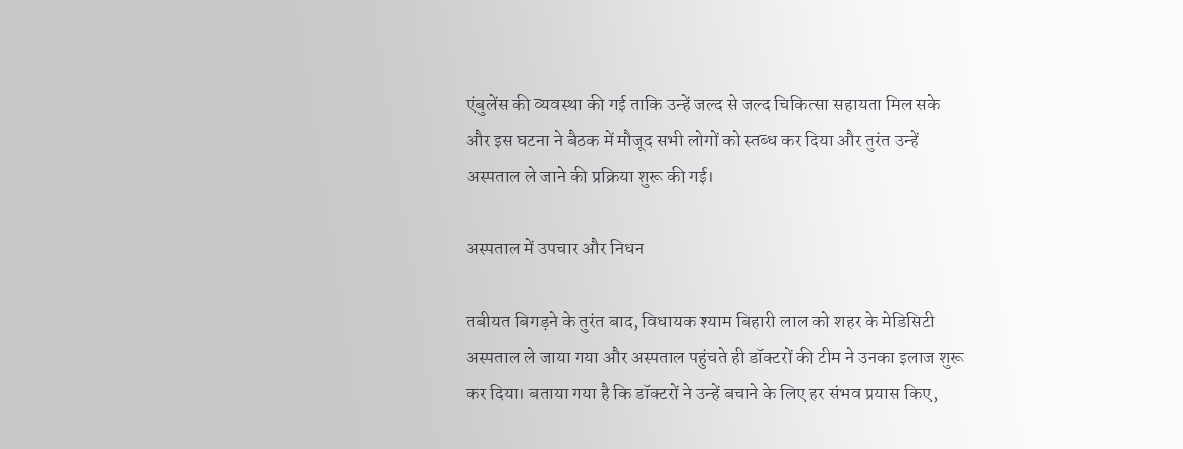एंबुलेंस की व्यवस्था की गई ताकि उन्हें जल्द से जल्द चिकित्सा सहायता मिल सके और इस घटना ने बैठक में मौजूद सभी लोगों को स्तब्ध कर दिया और तुरंत उन्हें अस्पताल ले जाने की प्रक्रिया शुरू की गई।

अस्पताल में उपचार और निधन

तबीयत बिगड़ने के तुरंत बाद, विधायक श्याम बिहारी लाल को शहर के मेडिसिटी अस्पताल ले जाया गया और अस्पताल पहुंचते ही डॉक्टरों की टीम ने उनका इलाज शुरू कर दिया। बताया गया है कि डॉक्टरों ने उन्हें बचाने के लिए हर संभव प्रयास किए,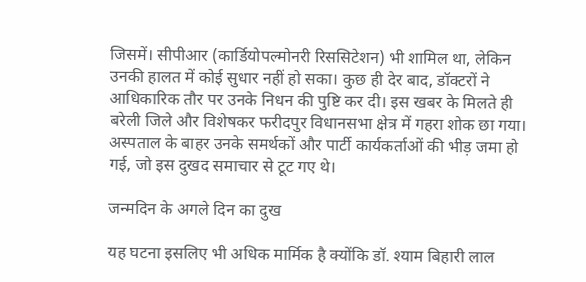जिसमें। सीपीआर (कार्डियोपल्मोनरी रिससिटेशन) भी शामिल था, लेकिन उनकी हालत में कोई सुधार नहीं हो सका। कुछ ही देर बाद, डॉक्टरों ने आधिकारिक तौर पर उनके निधन की पुष्टि कर दी। इस खबर के मिलते ही बरेली जिले और विशेषकर फरीदपुर विधानसभा क्षेत्र में गहरा शोक छा गया। अस्पताल के बाहर उनके समर्थकों और पार्टी कार्यकर्ताओं की भीड़ जमा हो गई, जो इस दुखद समाचार से टूट गए थे।

जन्मदिन के अगले दिन का दुख

यह घटना इसलिए भी अधिक मार्मिक है क्योंकि डॉ. श्याम बिहारी लाल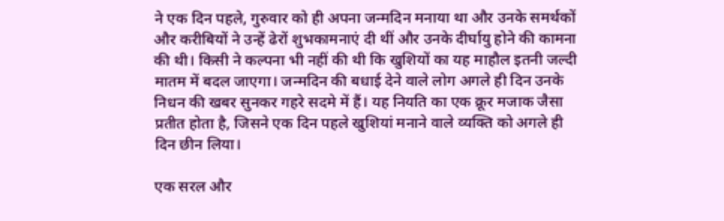ने एक दिन पहले, गुरुवार को ही अपना जन्मदिन मनाया था और उनके समर्थकों और करीबियों ने उन्हें ढेरों शुभकामनाएं दी थीं और उनके दीर्घायु होने की कामना की थी। किसी ने कल्पना भी नहीं की थी कि खुशियों का यह माहौल इतनी जल्दी मातम में बदल जाएगा। जन्मदिन की बधाई देने वाले लोग अगले ही दिन उनके निधन की खबर सुनकर गहरे सदमे में हैं। यह नियति का एक क्रूर मजाक जैसा प्रतीत होता है, जिसने एक दिन पहले खुशियां मनाने वाले व्यक्ति को अगले ही दिन छीन लिया।

एक सरल और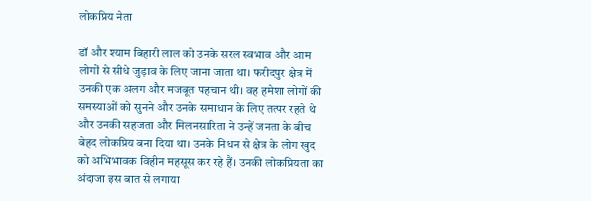लोकप्रिय नेता

डॉ और श्याम बिहारी लाल को उनके सरल स्वभाव और आम लोगों से सीधे जुड़ाव के लिए जाना जाता था। फरीदपुर क्षेत्र में उनकी एक अलग और मजबूत पहचान थी। वह हमेशा लोगों की समस्याओं को सुनने और उनके समाधान के लिए तत्पर रहते थे और उनकी सहजता और मिलनसारिता ने उन्हें जनता के बीच बेहद लोकप्रिय बना दिया था। उनके निधन से क्षेत्र के लोग खुद को अभिभावक विहीन महसूस कर रहे हैं। उनकी लोकप्रियता का अंदाजा इस बात से लगाया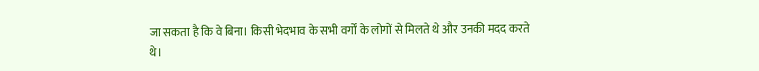जा सकता है कि वे बिना। किसी भेदभाव के सभी वर्गों के लोगों से मिलते थे और उनकी मदद करते थे।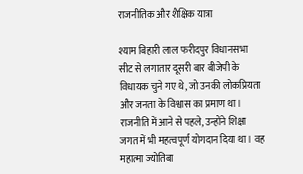राजनीतिक और शैक्षिक यात्रा

श्याम बिहारी लाल फरीदपुर विधानसभा सीट से लगातार दूसरी बार बीजेपी के विधायक चुने गए थे, जो उनकी लोकप्रियता और जनता के विश्वास का प्रमाण था। राजनीति में आने से पहले, उन्होंने शिक्षा जगत में भी महत्वपूर्ण योगदान दिया था। वह महात्मा ज्योतिबा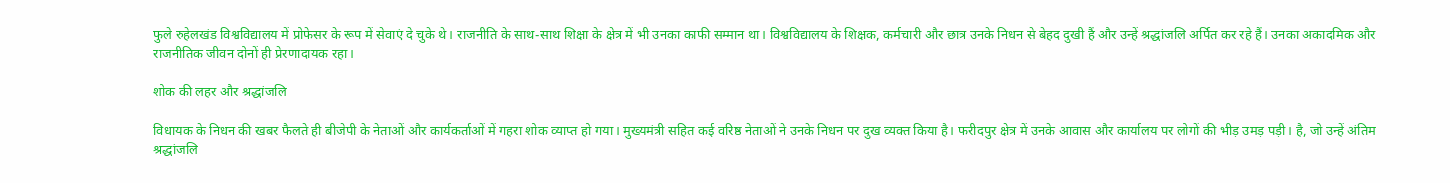फुले रुहेलखंड विश्वविद्यालय में प्रोफेसर के रूप में सेवाएं दे चुके थे। राजनीति के साथ-साथ शिक्षा के क्षेत्र में भी उनका काफी सम्मान था। विश्वविद्यालय के शिक्षक, कर्मचारी और छात्र उनके निधन से बेहद दुखी हैं और उन्हें श्रद्धांजलि अर्पित कर रहे हैं। उनका अकादमिक और राजनीतिक जीवन दोनों ही प्रेरणादायक रहा।

शोक की लहर और श्रद्धांजलि

विधायक के निधन की खबर फैलते ही बीजेपी के नेताओं और कार्यकर्ताओं में गहरा शोक व्याप्त हो गया। मुख्यमंत्री सहित कई वरिष्ठ नेताओं ने उनके निधन पर दुख व्यक्त किया है। फरीदपुर क्षेत्र में उनके आवास और कार्यालय पर लोगों की भीड़ उमड़ पड़ी। है, जो उन्हें अंतिम श्रद्धांजलि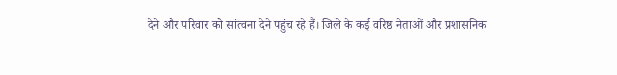देने और परिवार को सांत्वना देने पहुंच रहे हैं। जिले के कई वरिष्ठ नेताओं और प्रशासनिक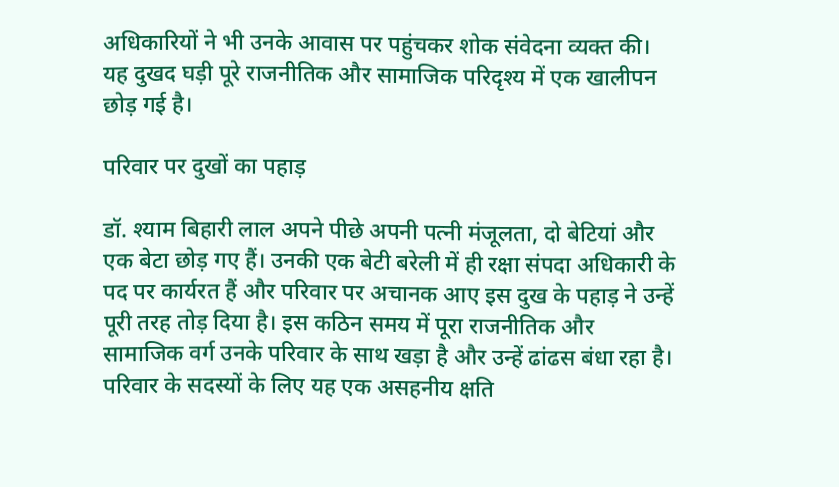अधिकारियों ने भी उनके आवास पर पहुंचकर शोक संवेदना व्यक्त की। यह दुखद घड़ी पूरे राजनीतिक और सामाजिक परिदृश्य में एक खालीपन छोड़ गई है।

परिवार पर दुखों का पहाड़

डॉ. श्याम बिहारी लाल अपने पीछे अपनी पत्नी मंजूलता, दो बेटियां और एक बेटा छोड़ गए हैं। उनकी एक बेटी बरेली में ही रक्षा संपदा अधिकारी के पद पर कार्यरत हैं और परिवार पर अचानक आए इस दुख के पहाड़ ने उन्हें पूरी तरह तोड़ दिया है। इस कठिन समय में पूरा राजनीतिक और सामाजिक वर्ग उनके परिवार के साथ खड़ा है और उन्हें ढांढस बंधा रहा है। परिवार के सदस्यों के लिए यह एक असहनीय क्षति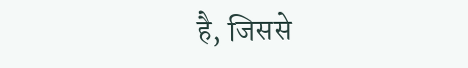है, जिससे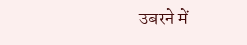उबरने में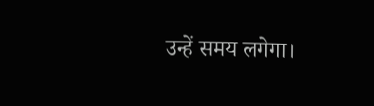उन्हें समय लगेगा।